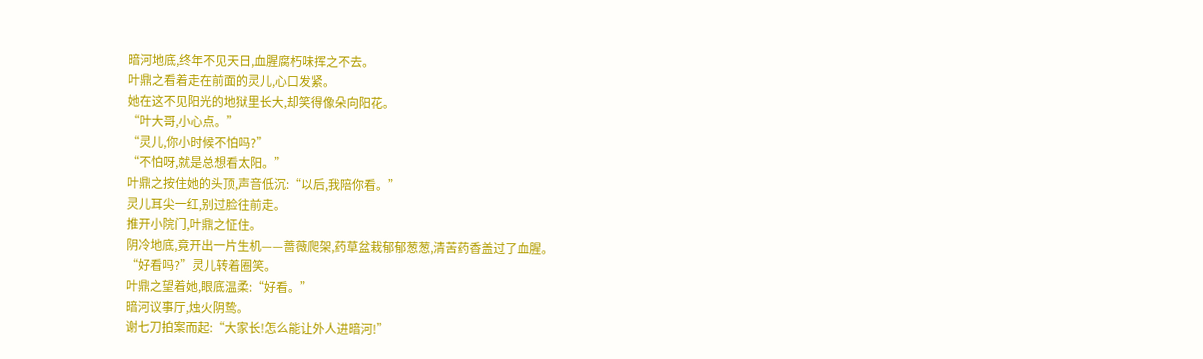暗河地底,终年不见天日,血腥腐朽味挥之不去。
叶鼎之看着走在前面的灵儿,心口发紧。
她在这不见阳光的地狱里长大,却笑得像朵向阳花。
“叶大哥,小心点。”
“灵儿,你小时候不怕吗?”
“不怕呀,就是总想看太阳。”
叶鼎之按住她的头顶,声音低沉:“以后,我陪你看。”
灵儿耳尖一红,别过脸往前走。
推开小院门,叶鼎之怔住。
阴冷地底,竟开出一片生机——蔷薇爬架,药草盆栽郁郁葱葱,清苦药香盖过了血腥。
“好看吗?”灵儿转着圈笑。
叶鼎之望着她,眼底温柔:“好看。”
暗河议事厅,烛火阴鸷。
谢七刀拍案而起:“大家长!怎么能让外人进暗河!”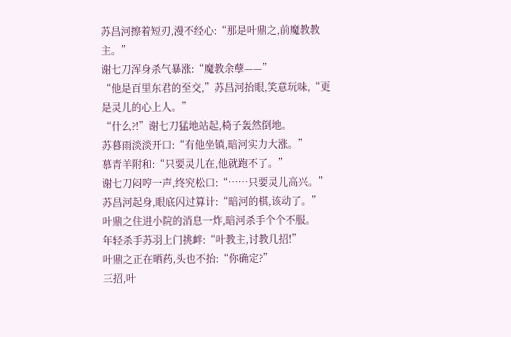苏昌河擦着短刃,漫不经心:“那是叶鼎之,前魔教教主。”
谢七刀浑身杀气暴涨:“魔教余孽——”
“他是百里东君的至交,”苏昌河抬眼,笑意玩味,“更是灵儿的心上人。”
“什么?!”谢七刀猛地站起,椅子轰然倒地。
苏暮雨淡淡开口:“有他坐镇,暗河实力大涨。”
慕青羊附和:“只要灵儿在,他就跑不了。”
谢七刀闷哼一声,终究松口:“……只要灵儿高兴。”
苏昌河起身,眼底闪过算计:“暗河的棋,该动了。”
叶鼎之住进小院的消息一炸,暗河杀手个个不服。
年轻杀手苏羽上门挑衅:“叶教主,讨教几招!”
叶鼎之正在晒药,头也不抬:“你确定?”
三招,叶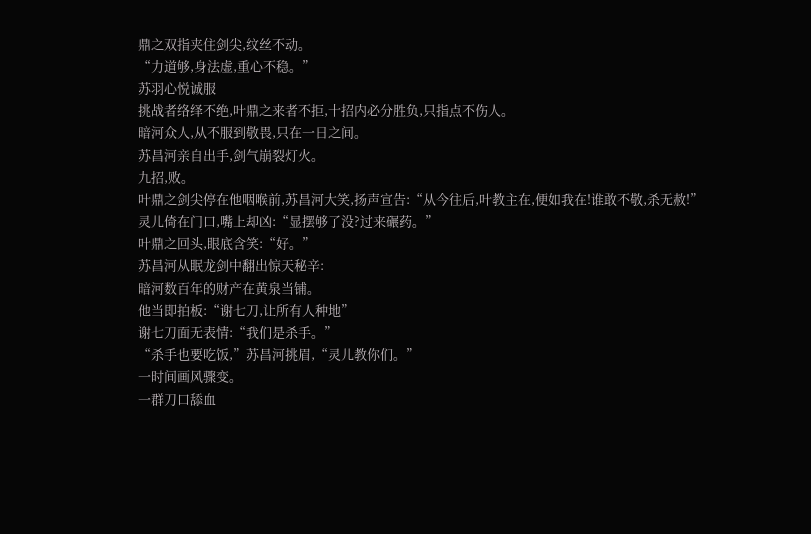鼎之双指夹住剑尖,纹丝不动。
“力道够,身法虚,重心不稳。”
苏羽心悦诚服
挑战者络绎不绝,叶鼎之来者不拒,十招内必分胜负,只指点不伤人。
暗河众人,从不服到敬畏,只在一日之间。
苏昌河亲自出手,剑气崩裂灯火。
九招,败。
叶鼎之剑尖停在他咽喉前,苏昌河大笑,扬声宣告:“从今往后,叶教主在,便如我在!谁敢不敬,杀无赦!”
灵儿倚在门口,嘴上却凶:“显摆够了没?过来碾药。”
叶鼎之回头,眼底含笑:“好。”
苏昌河从眠龙剑中翻出惊天秘辛:
暗河数百年的财产在黄泉当铺。
他当即拍板:“谢七刀,让所有人种地”
谢七刀面无表情:“我们是杀手。”
“杀手也要吃饭,”苏昌河挑眉,“灵儿教你们。”
一时间画风骤变。
一群刀口舔血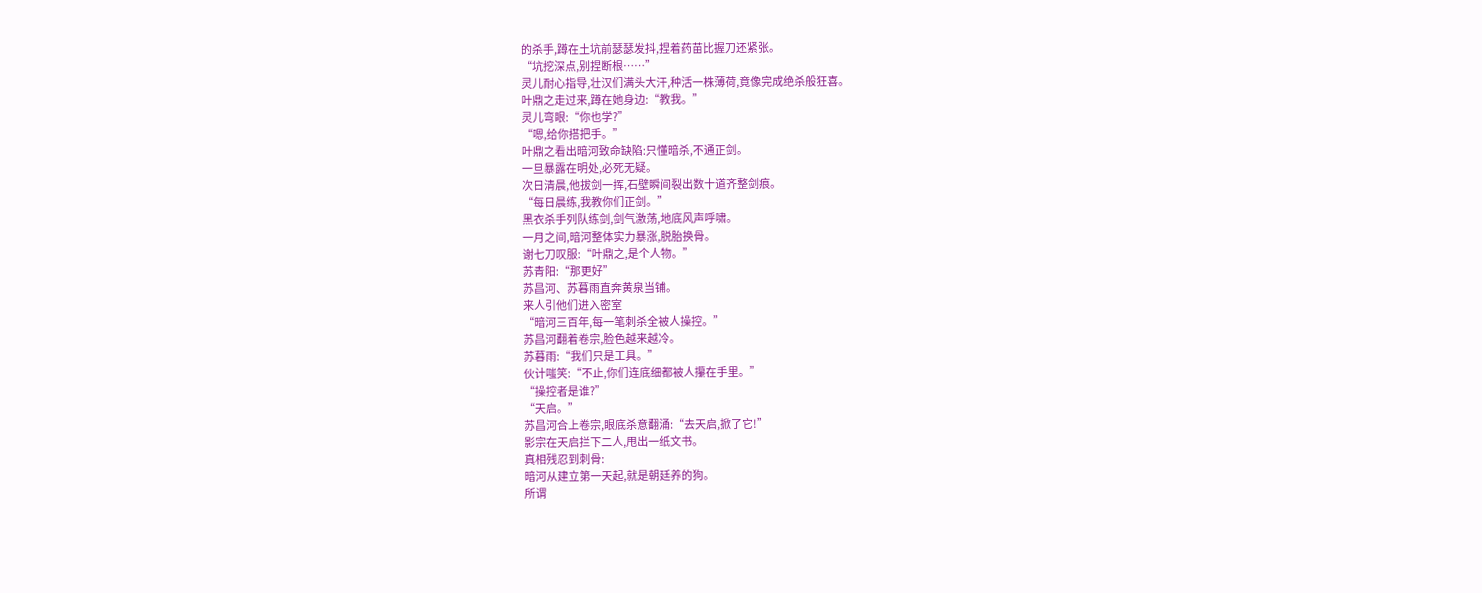的杀手,蹲在土坑前瑟瑟发抖,捏着药苗比握刀还紧张。
“坑挖深点,别捏断根……”
灵儿耐心指导,壮汉们满头大汗,种活一株薄荷,竟像完成绝杀般狂喜。
叶鼎之走过来,蹲在她身边:“教我。”
灵儿弯眼:“你也学?”
“嗯,给你搭把手。”
叶鼎之看出暗河致命缺陷:只懂暗杀,不通正剑。
一旦暴露在明处,必死无疑。
次日清晨,他拔剑一挥,石壁瞬间裂出数十道齐整剑痕。
“每日晨练,我教你们正剑。”
黑衣杀手列队练剑,剑气激荡,地底风声呼啸。
一月之间,暗河整体实力暴涨,脱胎换骨。
谢七刀叹服:“叶鼎之,是个人物。”
苏青阳:“那更好”
苏昌河、苏暮雨直奔黄泉当铺。
来人引他们进入密室
“暗河三百年,每一笔刺杀全被人操控。”
苏昌河翻着卷宗,脸色越来越冷。
苏暮雨:“我们只是工具。”
伙计嗤笑:“不止,你们连底细都被人攥在手里。”
“操控者是谁?”
“天启。”
苏昌河合上卷宗,眼底杀意翻涌:“去天启,掀了它!”
影宗在天启拦下二人,甩出一纸文书。
真相残忍到刺骨:
暗河从建立第一天起,就是朝廷养的狗。
所谓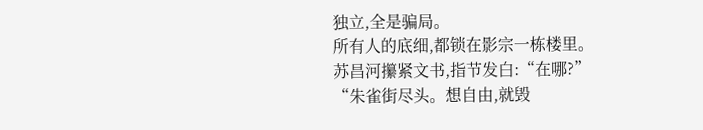独立,全是骗局。
所有人的底细,都锁在影宗一栋楼里。
苏昌河攥紧文书,指节发白:“在哪?”
“朱雀街尽头。想自由,就毁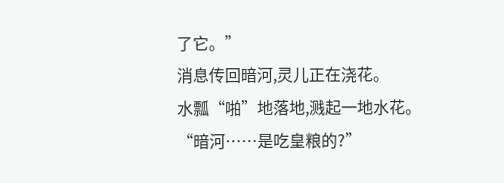了它。”
消息传回暗河,灵儿正在浇花。
水瓢“啪”地落地,溅起一地水花。
“暗河……是吃皇粮的?”